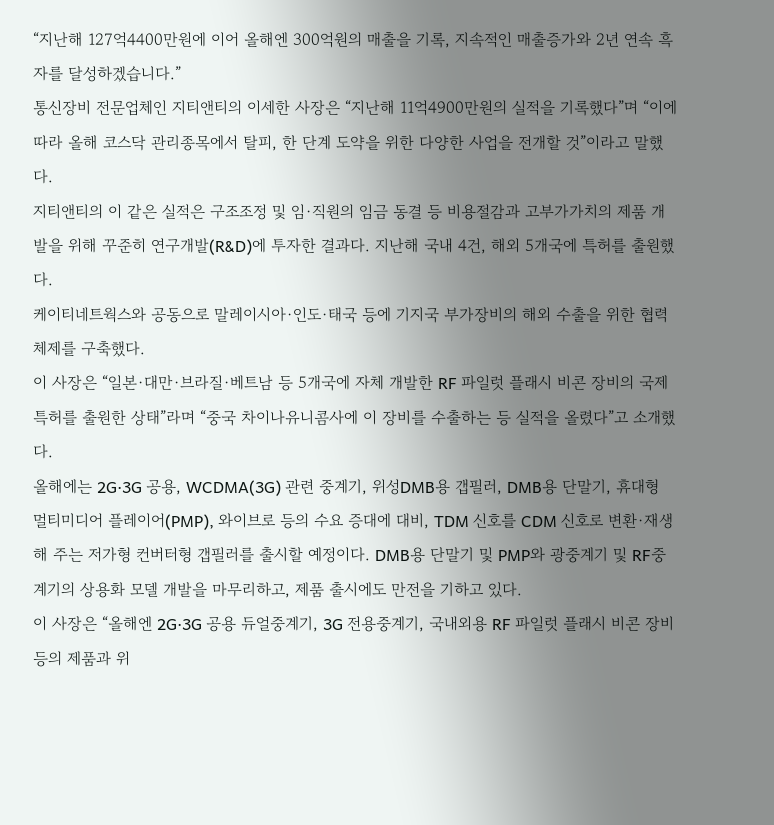“지난해 127억4400만원에 이어 올해엔 300억원의 매출을 기록, 지속적인 매출증가와 2년 연속 흑자를 달성하겠습니다.”
통신장비 전문업체인 지티앤티의 이세한 사장은 “지난해 11억4900만원의 실적을 기록했다”며 “이에 따라 올해 코스닥 관리종목에서 탈피, 한 단계 도약을 위한 다양한 사업을 전개할 것”이라고 말했다.
지티앤티의 이 같은 실적은 구조조정 및 임·직원의 임금 동결 등 비용절감과 고부가가치의 제품 개발을 위해 꾸준히 연구개발(R&D)에 투자한 결과다. 지난해 국내 4건, 해외 5개국에 특허를 출원했다.
케이티네트웍스와 공동으로 말레이시아·인도·태국 등에 기지국 부가장비의 해외 수출을 위한 협력체제를 구축했다.
이 사장은 “일본·대만·브라질·베트남 등 5개국에 자체 개발한 RF 파일럿 플래시 비콘 장비의 국제 특허를 출원한 상태”라며 “중국 차이나유니콤사에 이 장비를 수출하는 등 실적을 올렸다”고 소개했다.
올해에는 2G·3G 공용, WCDMA(3G) 관련 중계기, 위성DMB용 갭필러, DMB용 단말기, 휴대형 멀티미디어 플레이어(PMP), 와이브로 등의 수요 증대에 대비, TDM 신호를 CDM 신호로 변환·재생해 주는 저가형 컨버터형 갭필러를 출시할 예정이다. DMB용 단말기 및 PMP와 광중계기 및 RF중계기의 상용화 모델 개발을 마무리하고, 제품 출시에도 만전을 기하고 있다.
이 사장은 “올해엔 2G·3G 공용 듀얼중계기, 3G 전용중계기, 국내외용 RF 파일럿 플래시 비콘 장비 등의 제품과 위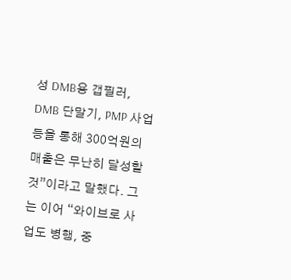성 DMB용 갭필러, DMB 단말기, PMP 사업 등을 통해 300억원의 매출은 무난히 달성할 것”이라고 말했다. 그는 이어 “와이브로 사업도 병행, 중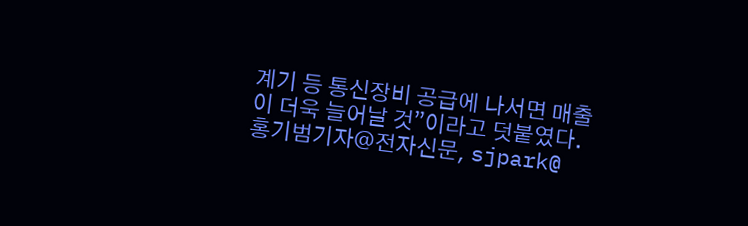계기 등 통신장비 공급에 나서면 매출이 더욱 늘어날 것”이라고 덧붙였다.
홍기범기자@전자신문, sjpark@